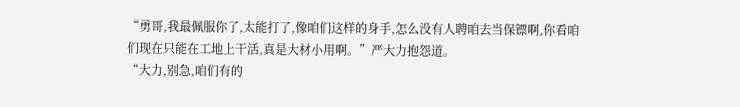“勇哥,我最佩服你了,太能打了,像咱们这样的身手,怎么没有人聘咱去当保镖啊,你看咱们现在只能在工地上干活,真是大材小用啊。”严大力抱怨道。
“大力,别急,咱们有的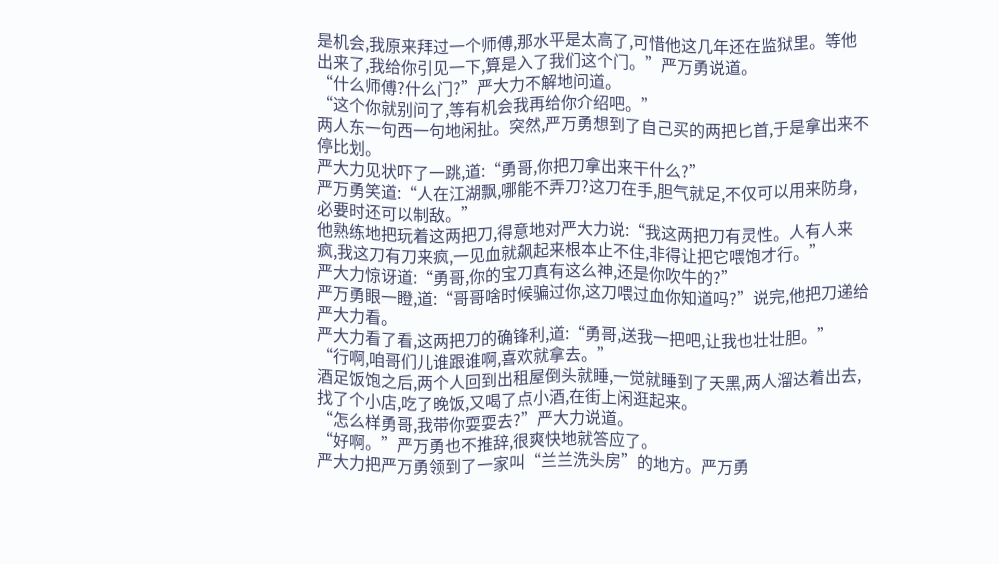是机会,我原来拜过一个师傅,那水平是太高了,可惜他这几年还在监狱里。等他出来了,我给你引见一下,算是入了我们这个门。”严万勇说道。
“什么师傅?什么门?”严大力不解地问道。
“这个你就别问了,等有机会我再给你介绍吧。”
两人东一句西一句地闲扯。突然,严万勇想到了自己买的两把匕首,于是拿出来不停比划。
严大力见状吓了一跳,道:“勇哥,你把刀拿出来干什么?”
严万勇笑道:“人在江湖飘,哪能不弄刀?这刀在手,胆气就足,不仅可以用来防身,必要时还可以制敌。”
他熟练地把玩着这两把刀,得意地对严大力说:“我这两把刀有灵性。人有人来疯,我这刀有刀来疯,一见血就飙起来根本止不住,非得让把它喂饱才行。”
严大力惊讶道:“勇哥,你的宝刀真有这么神,还是你吹牛的?”
严万勇眼一瞪,道:“哥哥啥时候骗过你,这刀喂过血你知道吗?”说完,他把刀递给严大力看。
严大力看了看,这两把刀的确锋利,道:“勇哥,送我一把吧,让我也壮壮胆。”
“行啊,咱哥们儿谁跟谁啊,喜欢就拿去。”
酒足饭饱之后,两个人回到出租屋倒头就睡,一觉就睡到了天黑,两人溜达着出去,找了个小店,吃了晚饭,又喝了点小酒,在街上闲逛起来。
“怎么样勇哥,我带你耍耍去?”严大力说道。
“好啊。”严万勇也不推辞,很爽快地就答应了。
严大力把严万勇领到了一家叫“兰兰洗头房”的地方。严万勇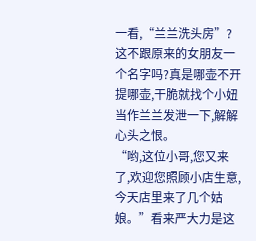一看,“兰兰洗头房”?这不跟原来的女朋友一个名字吗?真是哪壶不开提哪壶,干脆就找个小妞当作兰兰发泄一下,解解心头之恨。
“哟,这位小哥,您又来了,欢迎您照顾小店生意,今天店里来了几个姑娘。”看来严大力是这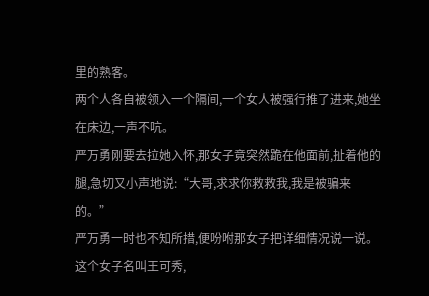里的熟客。
两个人各自被领入一个隔间,一个女人被强行推了进来,她坐在床边,一声不吭。
严万勇刚要去拉她入怀,那女子竟突然跪在他面前,扯着他的腿,急切又小声地说:“大哥,求求你救救我,我是被骗来的。”
严万勇一时也不知所措,便吩咐那女子把详细情况说一说。
这个女子名叫王可秀,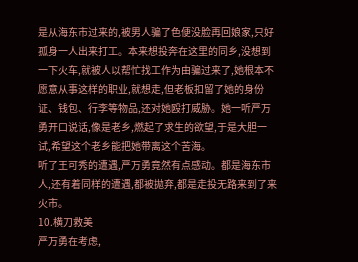是从海东市过来的,被男人骗了色便没脸再回娘家,只好孤身一人出来打工。本来想投奔在这里的同乡,没想到一下火车,就被人以帮忙找工作为由骗过来了,她根本不愿意从事这样的职业,就想走,但老板扣留了她的身份证、钱包、行李等物品,还对她殴打威胁。她一听严万勇开口说话,像是老乡,燃起了求生的欲望,于是大胆一试,希望这个老乡能把她带离这个苦海。
听了王可秀的遭遇,严万勇竟然有点感动。都是海东市人,还有着同样的遭遇,都被拋弃,都是走投无路来到了来火市。
10.横刀救美
严万勇在考虑,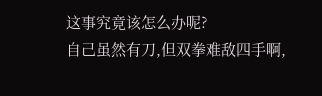这事究竟该怎么办呢?
自己虽然有刀,但双拳难敌四手啊,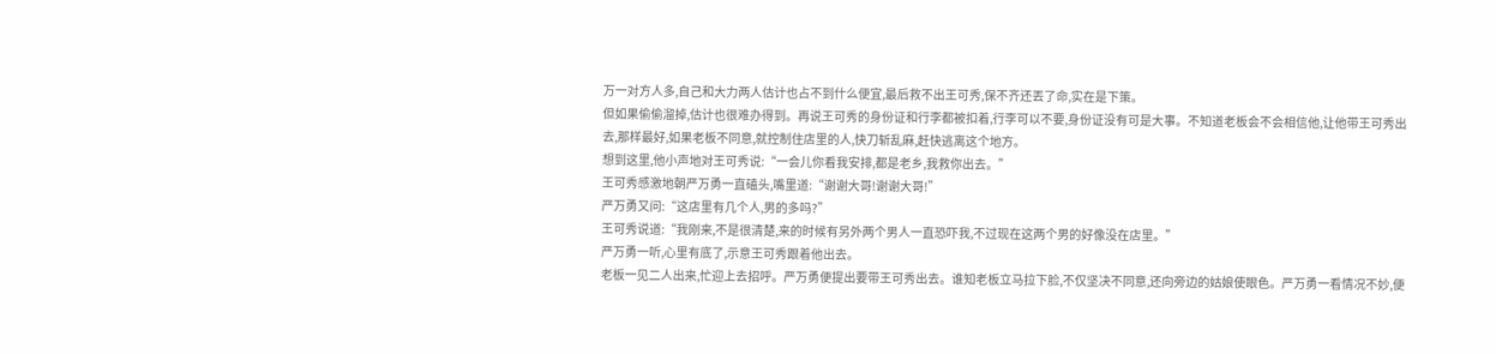万一对方人多,自己和大力两人估计也占不到什么便宜,最后救不出王可秀,保不齐还丟了命,实在是下策。
但如果偷偷溜掉,估计也很难办得到。再说王可秀的身份证和行李都被扣着,行李可以不要,身份证没有可是大事。不知道老板会不会相信他,让他带王可秀出去,那样最好,如果老板不同意,就控制住店里的人,快刀斩乱麻,赶快逃离这个地方。
想到这里,他小声地对王可秀说:“一会儿你看我安排,都是老乡,我救你出去。”
王可秀感激地朝严万勇一直磕头,嘴里道:“谢谢大哥!谢谢大哥!”
严万勇又问:“这店里有几个人,男的多吗?”
王可秀说道:“我刚来,不是很清楚,来的时候有另外两个男人一直恐吓我,不过现在这两个男的好像没在店里。”
严万勇一听,心里有底了,示意王可秀跟着他出去。
老板一见二人出来,忙迎上去招呼。严万勇便提出要带王可秀出去。谁知老板立马拉下脸,不仅坚决不同意,还向旁边的姑娘使眼色。严万勇一看情况不妙,便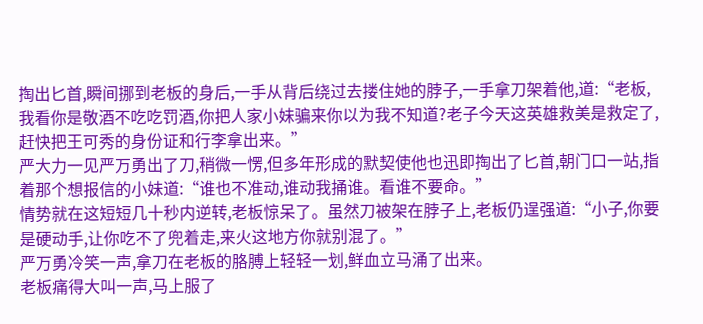掏出匕首,瞬间挪到老板的身后,一手从背后绕过去搂住她的脖子,一手拿刀架着他,道:“老板,我看你是敬酒不吃吃罚酒,你把人家小妹骗来你以为我不知道?老子今天这英雄救美是救定了,赶快把王可秀的身份证和行李拿出来。”
严大力一见严万勇出了刀,稍微一愣,但多年形成的默契使他也迅即掏出了匕首,朝门口一站,指着那个想报信的小妹道:“谁也不准动,谁动我捅谁。看谁不要命。”
情势就在这短短几十秒内逆转,老板惊呆了。虽然刀被架在脖子上,老板仍逞强道:“小子,你要是硬动手,让你吃不了兜着走,来火这地方你就别混了。”
严万勇冷笑一声,拿刀在老板的胳膊上轻轻一划,鲜血立马涌了出来。
老板痛得大叫一声,马上服了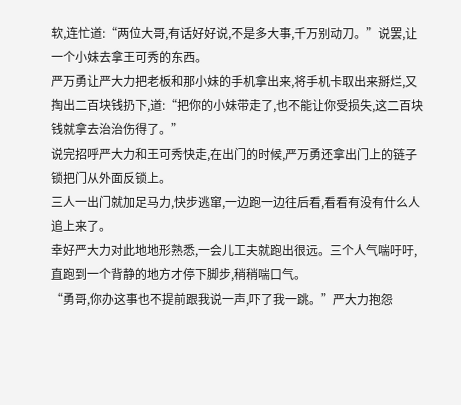软,连忙道:“两位大哥,有话好好说,不是多大事,千万别动刀。”说罢,让一个小妹去拿王可秀的东西。
严万勇让严大力把老板和那小妹的手机拿出来,将手机卡取出来掰烂,又掏出二百块钱扔下,道:“把你的小妹带走了,也不能让你受损失,这二百块钱就拿去治治伤得了。”
说完招呼严大力和王可秀快走,在出门的时候,严万勇还拿出门上的链子锁把门从外面反锁上。
三人一出门就加足马力,快步逃窜,一边跑一边往后看,看看有没有什么人追上来了。
幸好严大力对此地地形熟悉,一会儿工夫就跑出很远。三个人气喘吁吁,直跑到一个背静的地方才停下脚步,稍稍喘口气。
“勇哥,你办这事也不提前跟我说一声,吓了我一跳。”严大力抱怨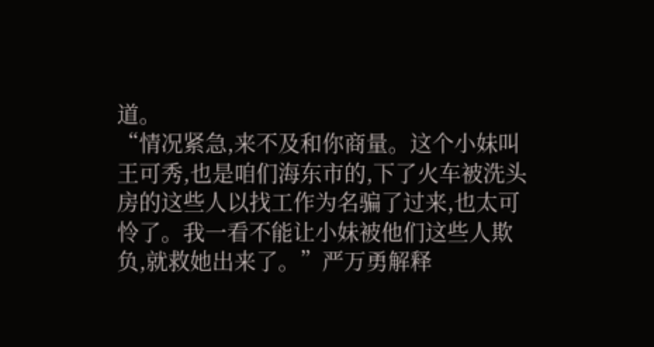道。
“情况紧急,来不及和你商量。这个小妹叫王可秀,也是咱们海东市的,下了火车被洗头房的这些人以找工作为名骗了过来,也太可怜了。我一看不能让小妹被他们这些人欺负,就救她出来了。”严万勇解释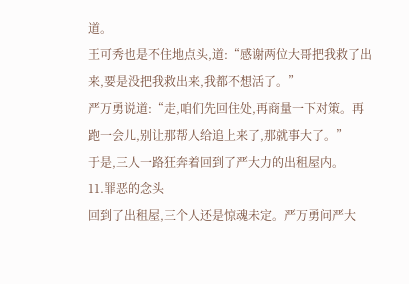道。
王可秀也是不住地点头,道:“感谢两位大哥把我救了出来,要是没把我救出来,我都不想活了。”
严万勇说道:“走,咱们先回住处,再商量一下对策。再跑一会儿,别让那帮人给追上来了,那就事大了。”
于是,三人一路狂奔着回到了严大力的出租屋内。
11.罪恶的念头
回到了出租屋,三个人还是惊魂未定。严万勇问严大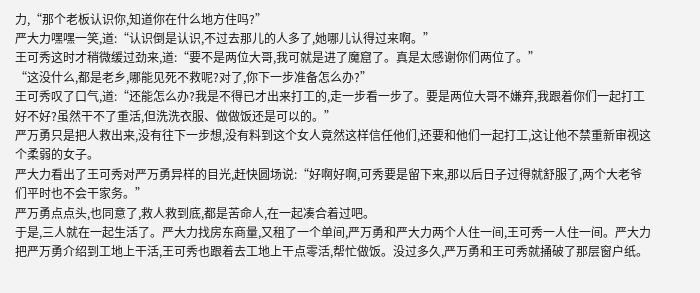力,“那个老板认识你,知道你在什么地方住吗?”
严大力嘿嘿一笑,道:“认识倒是认识,不过去那儿的人多了,她哪儿认得过来啊。”
王可秀这时才稍微缓过劲来,道:“要不是两位大哥,我可就是进了魔窟了。真是太感谢你们两位了。”
“这没什么,都是老乡,哪能见死不救呢?对了,你下一步准备怎么办?”
王可秀叹了口气,道:“还能怎么办?我是不得已才出来打工的,走一步看一步了。要是两位大哥不嫌弃,我跟着你们一起打工好不好?虽然干不了重活,但洗洗衣服、做做饭还是可以的。”
严万勇只是把人救出来,没有往下一步想,没有料到这个女人竟然这样信任他们,还要和他们一起打工,这让他不禁重新审视这个柔弱的女子。
严大力看出了王可秀对严万勇异样的目光,赶快圆场说:“好啊好啊,可秀要是留下来,那以后日子过得就舒服了,两个大老爷们平时也不会干家务。”
严万勇点点头,也同意了,救人救到底,都是苦命人,在一起凑合着过吧。
于是,三人就在一起生活了。严大力找房东商量,又租了一个单间,严万勇和严大力两个人住一间,王可秀一人住一间。严大力把严万勇介绍到工地上干活,王可秀也跟着去工地上干点零活,帮忙做饭。没过多久,严万勇和王可秀就捅破了那层窗户纸。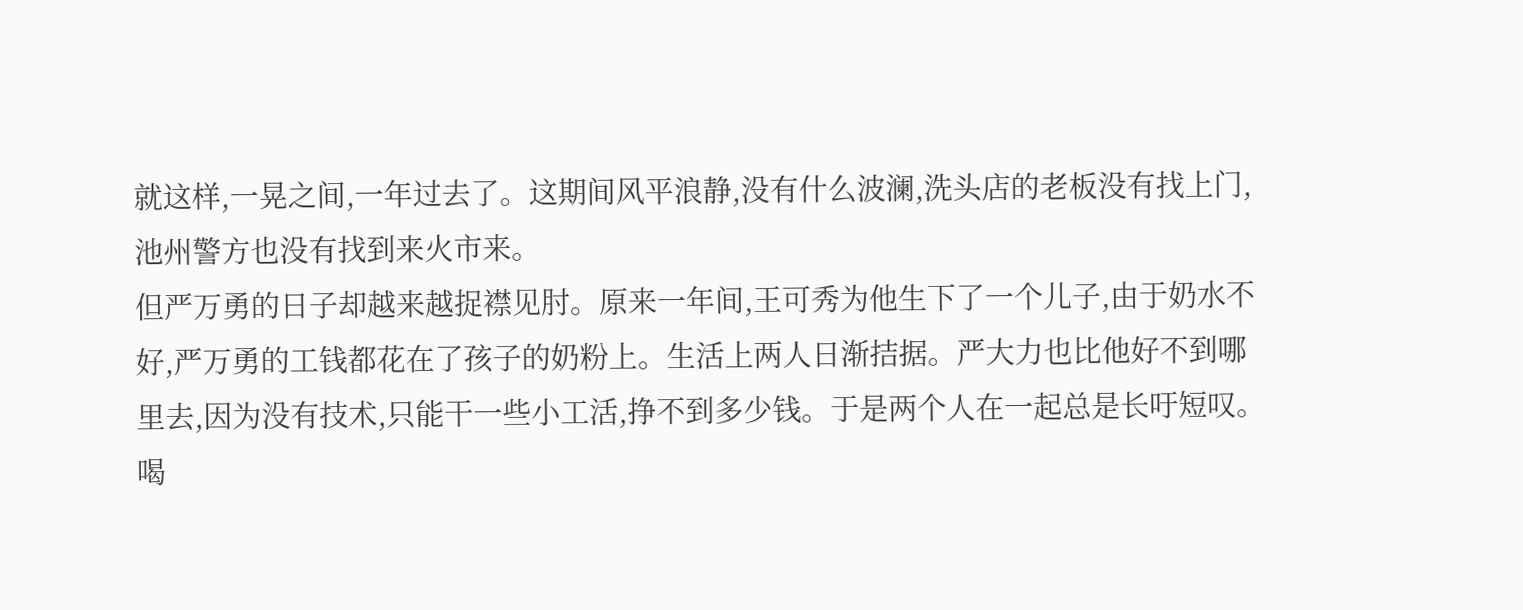就这样,一晃之间,一年过去了。这期间风平浪静,没有什么波澜,洗头店的老板没有找上门,池州警方也没有找到来火市来。
但严万勇的日子却越来越捉襟见肘。原来一年间,王可秀为他生下了一个儿子,由于奶水不好,严万勇的工钱都花在了孩子的奶粉上。生活上两人日渐拮据。严大力也比他好不到哪里去,因为没有技术,只能干一些小工活,挣不到多少钱。于是两个人在一起总是长吁短叹。
喝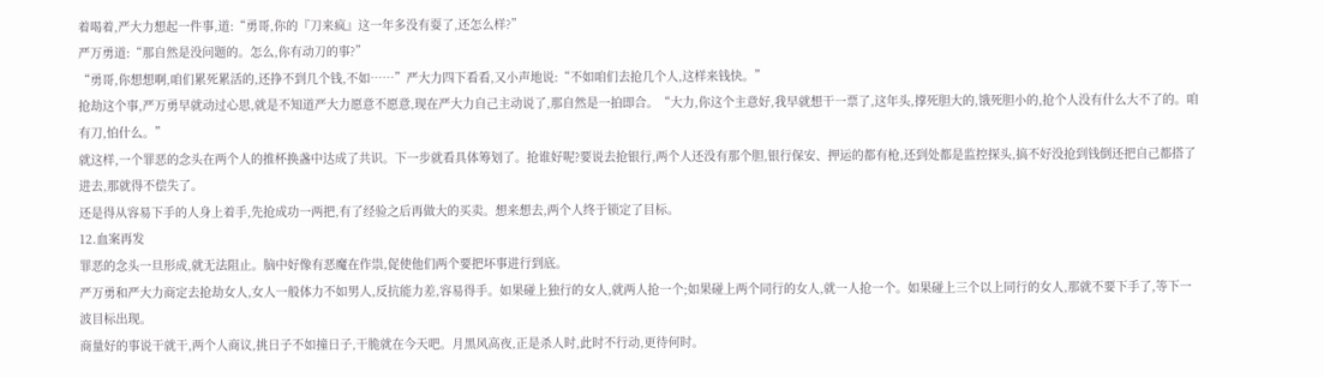着喝着,严大力想起一件事,道:“勇哥,你的『刀来疯』这一年多没有耍了,还怎么样?”
严万勇道:“那自然是没问题的。怎么,你有动刀的事?”
“勇哥,你想想啊,咱们累死累活的,还挣不到几个钱,不如……”严大力四下看看,又小声地说:“不如咱们去抢几个人,这样来钱快。”
抢劫这个事,严万勇早就动过心思,就是不知道严大力愿意不愿意,现在严大力自己主动说了,那自然是一拍即合。“大力,你这个主意好,我早就想干一票了,这年头,撑死胆大的,饿死胆小的,抢个人没有什么大不了的。咱有刀,怕什么。”
就这样,一个罪恶的念头在两个人的推杯换盏中达成了共识。下一步就看具体筹划了。抢谁好呢?要说去抢银行,两个人还没有那个胆,银行保安、押运的都有枪,还到处都是监控探头,搞不好没抢到钱倒还把自己都搭了进去,那就得不偿失了。
还是得从容易下手的人身上着手,先抢成功一两把,有了经验之后再做大的买卖。想来想去,两个人终于锁定了目标。
12.血案再发
罪恶的念头一旦形成,就无法阻止。脑中好像有恶魔在作祟,促使他们两个要把坏事进行到底。
严万勇和严大力商定去抢劫女人,女人一般体力不如男人,反抗能力差,容易得手。如果碰上独行的女人,就两人抢一个;如果碰上两个同行的女人,就一人抢一个。如果碰上三个以上同行的女人,那就不要下手了,等下一波目标出现。
商量好的事说干就干,两个人商议,挑日子不如撞日子,干脆就在今天吧。月黑风高夜,正是杀人时,此时不行动,更待何时。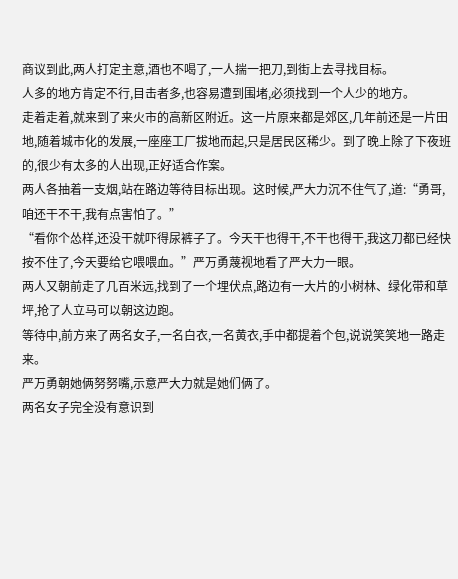商议到此,两人打定主意,酒也不喝了,一人揣一把刀,到街上去寻找目标。
人多的地方肯定不行,目击者多,也容易遭到围堵,必须找到一个人少的地方。
走着走着,就来到了来火市的高新区附近。这一片原来都是郊区,几年前还是一片田地,随着城市化的发展,一座座工厂拔地而起,只是居民区稀少。到了晚上除了下夜班的,很少有太多的人出现,正好适合作案。
两人各抽着一支烟,站在路边等待目标出现。这时候,严大力沉不住气了,道:“勇哥,咱还干不干,我有点害怕了。”
“看你个怂样,还没干就吓得尿裤子了。今天干也得干,不干也得干,我这刀都已经快按不住了,今天要给它喂喂血。”严万勇蔑视地看了严大力一眼。
两人又朝前走了几百米远,找到了一个埋伏点,路边有一大片的小树林、绿化带和草坪,抢了人立马可以朝这边跑。
等待中,前方来了两名女子,一名白衣,一名黄衣,手中都提着个包,说说笑笑地一路走来。
严万勇朝她俩努努嘴,示意严大力就是她们俩了。
两名女子完全没有意识到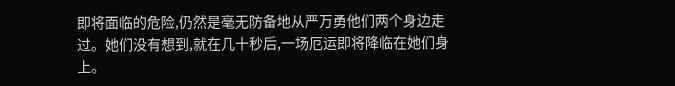即将面临的危险,仍然是毫无防备地从严万勇他们两个身边走过。她们没有想到,就在几十秒后,一场厄运即将降临在她们身上。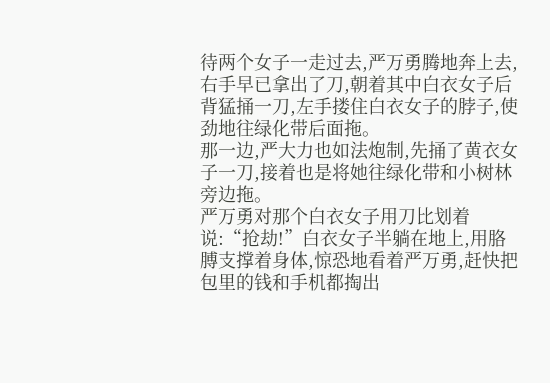待两个女子一走过去,严万勇腾地奔上去,右手早已拿出了刀,朝着其中白衣女子后背猛捅一刀,左手搂住白衣女子的脖子,使劲地往绿化带后面拖。
那一边,严大力也如法炮制,先捅了黄衣女子一刀,接着也是将她往绿化带和小树林旁边拖。
严万勇对那个白衣女子用刀比划着说:“抢劫!”白衣女子半躺在地上,用胳膊支撑着身体,惊恐地看着严万勇,赶快把包里的钱和手机都掏出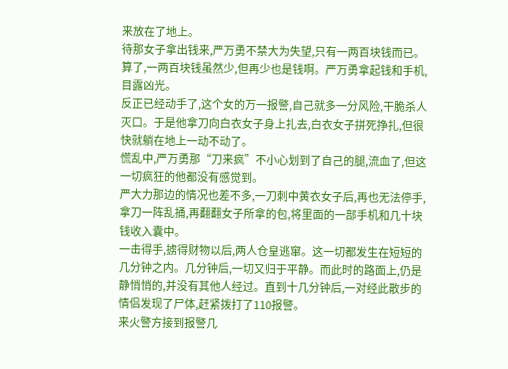来放在了地上。
待那女子拿出钱来,严万勇不禁大为失望,只有一两百块钱而已。算了,一两百块钱虽然少,但再少也是钱啊。严万勇拿起钱和手机,目露凶光。
反正已经动手了,这个女的万一报警,自己就多一分风险,干脆杀人灭口。于是他拿刀向白衣女子身上扎去,白衣女子拼死挣扎,但很快就躺在地上一动不动了。
慌乱中,严万勇那“刀来疯”不小心划到了自己的腿,流血了,但这一切疯狂的他都没有感觉到。
严大力那边的情况也差不多,一刀刺中黄衣女子后,再也无法停手,拿刀一阵乱捅,再翻翻女子所拿的包,将里面的一部手机和几十块钱收入囊中。
一击得手,掳得财物以后,两人仓皇逃窜。这一切都发生在短短的几分钟之内。几分钟后,一切又归于平静。而此时的路面上,仍是静悄悄的,并没有其他人经过。直到十几分钟后,一对经此散步的情侣发现了尸体,赶紧拨打了110报警。
来火警方接到报警几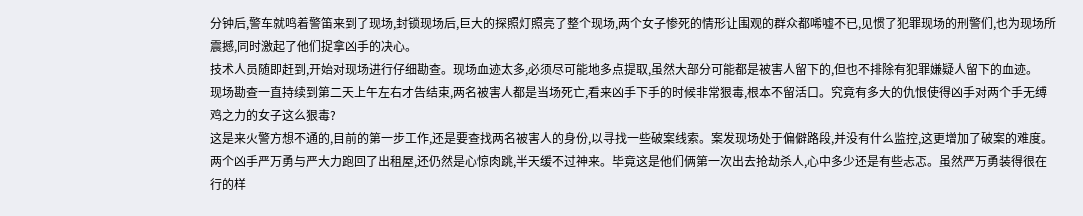分钟后,警车就鸣着警笛来到了现场,封锁现场后,巨大的探照灯照亮了整个现场,两个女子惨死的情形让围观的群众都唏嘘不已,见惯了犯罪现场的刑警们,也为现场所震撼,同时激起了他们捉拿凶手的决心。
技术人员随即赶到,开始对现场进行仔细勘查。现场血迹太多,必须尽可能地多点提取,虽然大部分可能都是被害人留下的,但也不排除有犯罪嫌疑人留下的血迹。
现场勘查一直持续到第二天上午左右才告结束,两名被害人都是当场死亡,看来凶手下手的时候非常狠毒,根本不留活口。究竟有多大的仇恨使得凶手对两个手无缚鸡之力的女子这么狠毒?
这是来火警方想不通的,目前的第一步工作,还是要查找两名被害人的身份,以寻找一些破案线索。案发现场处于偏僻路段,并没有什么监控,这更增加了破案的难度。
两个凶手严万勇与严大力跑回了出租屋,还仍然是心惊肉跳,半天缓不过神来。毕竟这是他们俩第一次出去抢劫杀人,心中多少还是有些忐忑。虽然严万勇装得很在行的样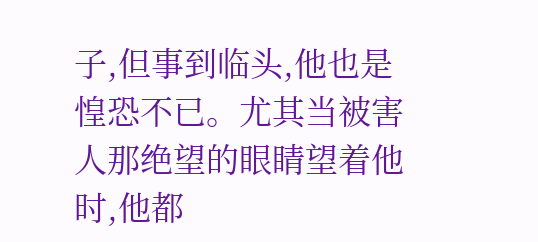子,但事到临头,他也是惶恐不已。尤其当被害人那绝望的眼睛望着他时,他都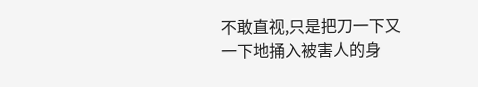不敢直视,只是把刀一下又一下地捅入被害人的身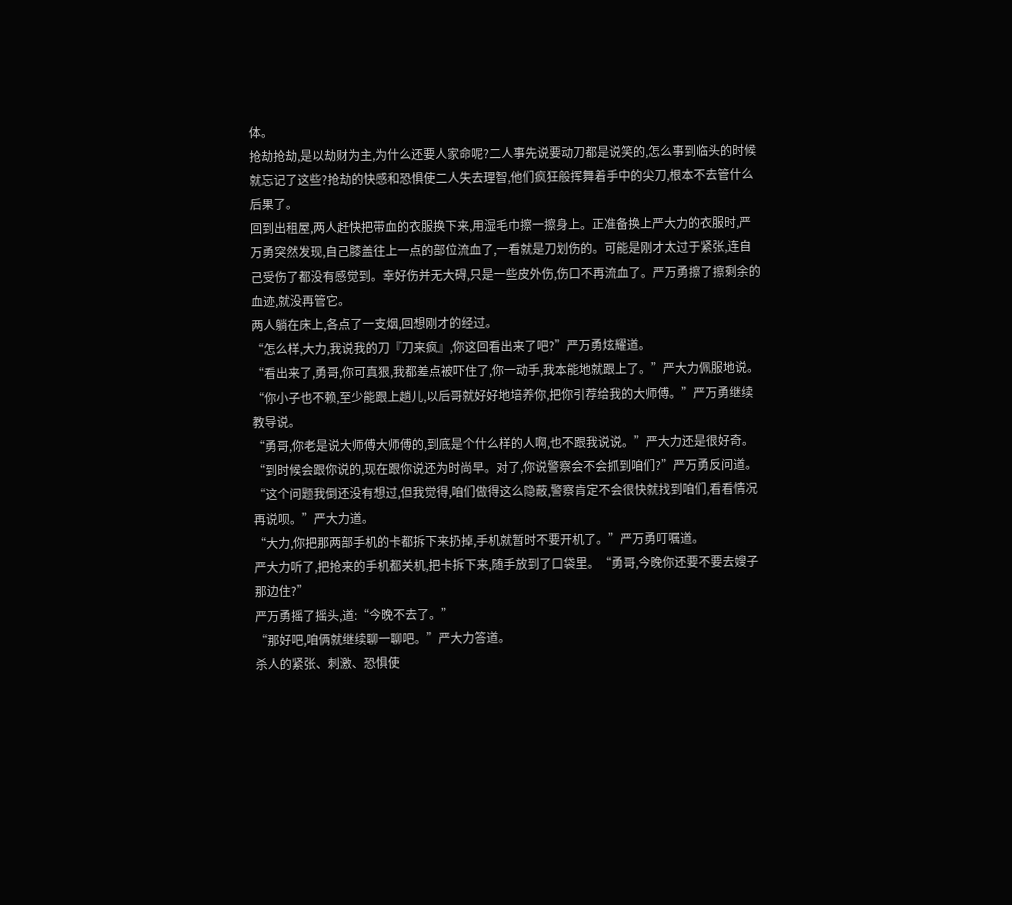体。
抢劫抢劫,是以劫财为主,为什么还要人家命呢?二人事先说要动刀都是说笑的,怎么事到临头的时候就忘记了这些?抢劫的快感和恐惧使二人失去理智,他们疯狂般挥舞着手中的尖刀,根本不去管什么后果了。
回到出租屋,两人赶快把带血的衣服换下来,用湿毛巾擦一擦身上。正准备换上严大力的衣服时,严万勇突然发现,自己膝盖往上一点的部位流血了,一看就是刀划伤的。可能是刚才太过于紧张,连自己受伤了都没有感觉到。幸好伤并无大碍,只是一些皮外伤,伤口不再流血了。严万勇擦了擦剩余的血迹,就没再管它。
两人躺在床上,各点了一支烟,回想刚才的经过。
“怎么样,大力,我说我的刀『刀来疯』,你这回看出来了吧?”严万勇炫耀道。
“看出来了,勇哥,你可真狠,我都差点被吓住了,你一动手,我本能地就跟上了。”严大力佩服地说。
“你小子也不赖,至少能跟上趟儿,以后哥就好好地培养你,把你引荐给我的大师傅。”严万勇继续教导说。
“勇哥,你老是说大师傅大师傅的,到底是个什么样的人啊,也不跟我说说。”严大力还是很好奇。
“到时候会跟你说的,现在跟你说还为时尚早。对了,你说警察会不会抓到咱们?”严万勇反问道。
“这个问题我倒还没有想过,但我觉得,咱们做得这么隐蔽,警察肯定不会很快就找到咱们,看看情况再说呗。”严大力道。
“大力,你把那两部手机的卡都拆下来扔掉,手机就暂时不要开机了。”严万勇叮嘱道。
严大力听了,把抢来的手机都关机,把卡拆下来,随手放到了口袋里。“勇哥,今晚你还要不要去嫂子那边住?”
严万勇摇了摇头,道:“今晚不去了。”
“那好吧,咱俩就继续聊一聊吧。”严大力答道。
杀人的紧张、刺激、恐惧使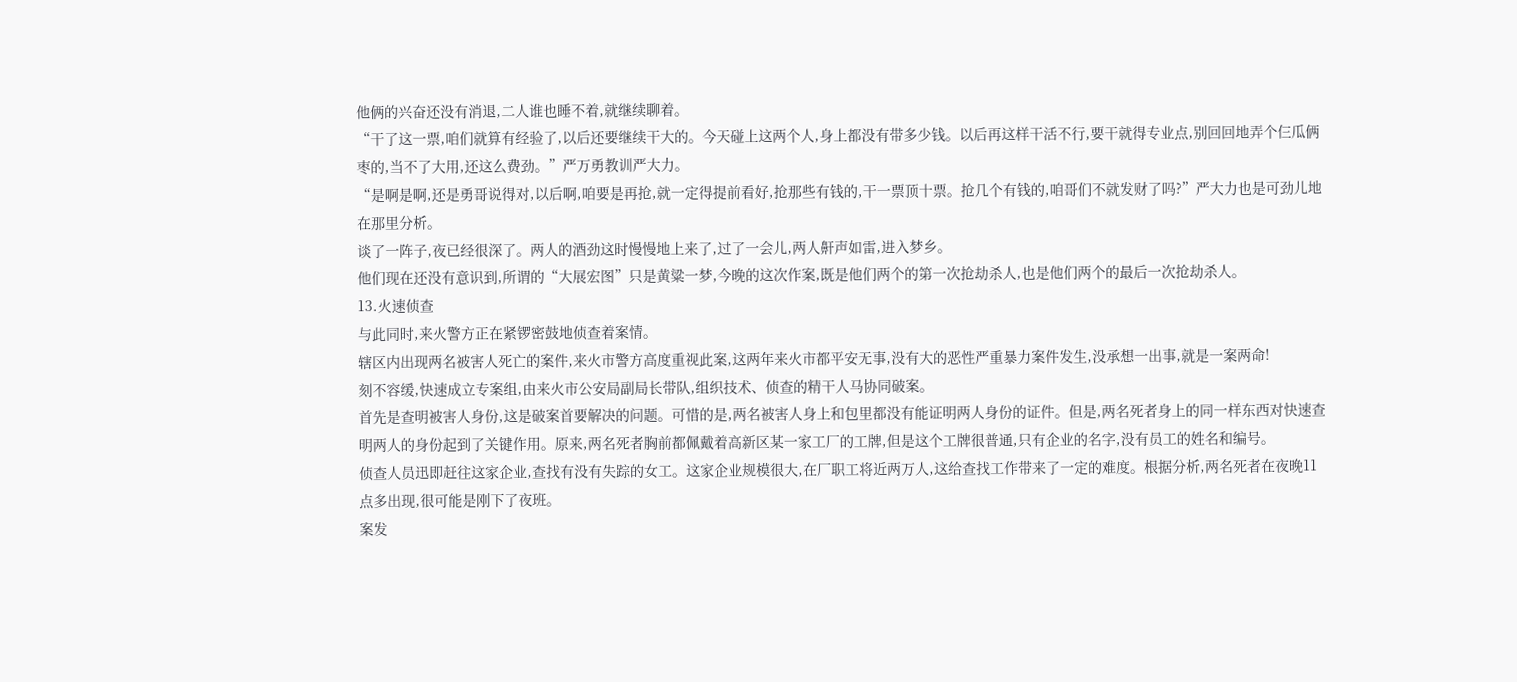他俩的兴奋还没有消退,二人谁也睡不着,就继续聊着。
“干了这一票,咱们就算有经验了,以后还要继续干大的。今天碰上这两个人,身上都没有带多少钱。以后再这样干活不行,要干就得专业点,别回回地弄个仨瓜俩枣的,当不了大用,还这么费劲。”严万勇教训严大力。
“是啊是啊,还是勇哥说得对,以后啊,咱要是再抢,就一定得提前看好,抢那些有钱的,干一票顶十票。抢几个有钱的,咱哥们不就发财了吗?”严大力也是可劲儿地在那里分析。
谈了一阵子,夜已经很深了。两人的酒劲这时慢慢地上来了,过了一会儿,两人鼾声如雷,进入梦乡。
他们现在还没有意识到,所谓的“大展宏图”只是黄粱一梦,今晚的这次作案,既是他们两个的第一次抢劫杀人,也是他们两个的最后一次抢劫杀人。
13.火速侦查
与此同时,来火警方正在紧锣密鼓地侦查着案情。
辖区内出现两名被害人死亡的案件,来火市警方高度重视此案,这两年来火市都平安无事,没有大的恶性严重暴力案件发生,没承想一出事,就是一案两命!
刻不容缓,快速成立专案组,由来火市公安局副局长带队,组织技术、侦查的精干人马协同破案。
首先是查明被害人身份,这是破案首要解决的问题。可惜的是,两名被害人身上和包里都没有能证明两人身份的证件。但是,两名死者身上的同一样东西对快速查明两人的身份起到了关键作用。原来,两名死者胸前都佩戴着高新区某一家工厂的工牌,但是这个工牌很普通,只有企业的名字,没有员工的姓名和编号。
侦查人员迅即赶往这家企业,查找有没有失踪的女工。这家企业规模很大,在厂职工将近两万人,这给查找工作带来了一定的难度。根据分析,两名死者在夜晚11点多出现,很可能是刚下了夜班。
案发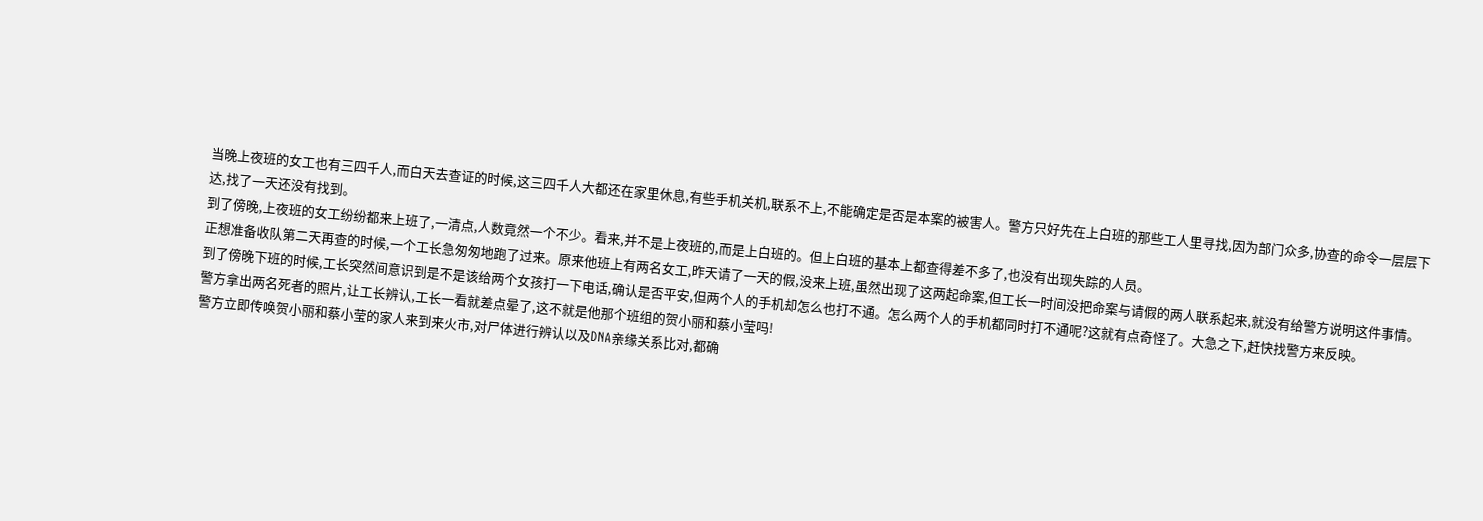当晚上夜班的女工也有三四千人,而白天去查证的时候,这三四千人大都还在家里休息,有些手机关机,联系不上,不能确定是否是本案的被害人。警方只好先在上白班的那些工人里寻找,因为部门众多,协查的命令一层层下达,找了一天还没有找到。
到了傍晚,上夜班的女工纷纷都来上班了,一清点,人数竟然一个不少。看来,并不是上夜班的,而是上白班的。但上白班的基本上都查得差不多了,也没有出现失踪的人员。
正想准备收队第二天再查的时候,一个工长急匆匆地跑了过来。原来他班上有两名女工,昨天请了一天的假,没来上班,虽然出现了这两起命案,但工长一时间没把命案与请假的两人联系起来,就没有给警方说明这件事情。
到了傍晚下班的时候,工长突然间意识到是不是该给两个女孩打一下电话,确认是否平安,但两个人的手机却怎么也打不通。怎么两个人的手机都同时打不通呢?这就有点奇怪了。大急之下,赶快找警方来反映。
警方拿出两名死者的照片,让工长辨认,工长一看就差点晕了,这不就是他那个班组的贺小丽和蔡小莹吗!
警方立即传唤贺小丽和蔡小莹的家人来到来火市,对尸体进行辨认以及DNA亲缘关系比对,都确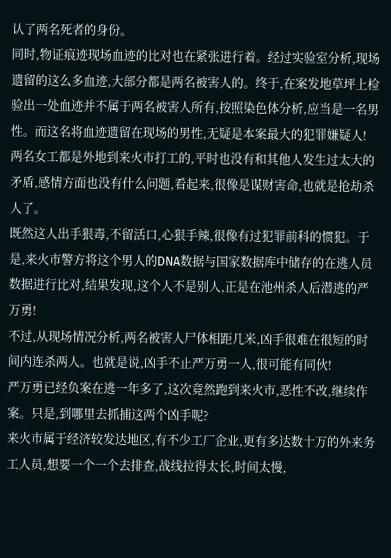认了两名死者的身份。
同时,物证痕迹现场血迹的比对也在紧张进行着。经过实验室分析,现场遗留的这么多血迹,大部分都是两名被害人的。终于,在案发地草坪上检验出一处血迹并不属于两名被害人所有,按照染色体分析,应当是一名男性。而这名将血迹遗留在现场的男性,无疑是本案最大的犯罪嫌疑人!
两名女工都是外地到来火市打工的,平时也没有和其他人发生过太大的矛盾,感情方面也没有什么问题,看起来,很像是谋财害命,也就是抢劫杀人了。
既然这人出手狠毒,不留活口,心狠手辣,很像有过犯罪前科的惯犯。于是,来火市警方将这个男人的DNA数据与国家数据库中储存的在逃人员数据进行比对,结果发现,这个人不是别人,正是在池州杀人后潜逃的严万勇!
不过,从现场情况分析,两名被害人尸体相距几米,凶手很难在很短的时间内连杀两人。也就是说,凶手不止严万勇一人,很可能有同伙!
严万勇已经负案在逃一年多了,这次竟然跑到来火市,恶性不改,继续作案。只是,到哪里去抓捕这两个凶手呢?
来火市属于经济较发达地区,有不少工厂企业,更有多达数十万的外来务工人员,想要一个一个去排查,战线拉得太长,时间太慢,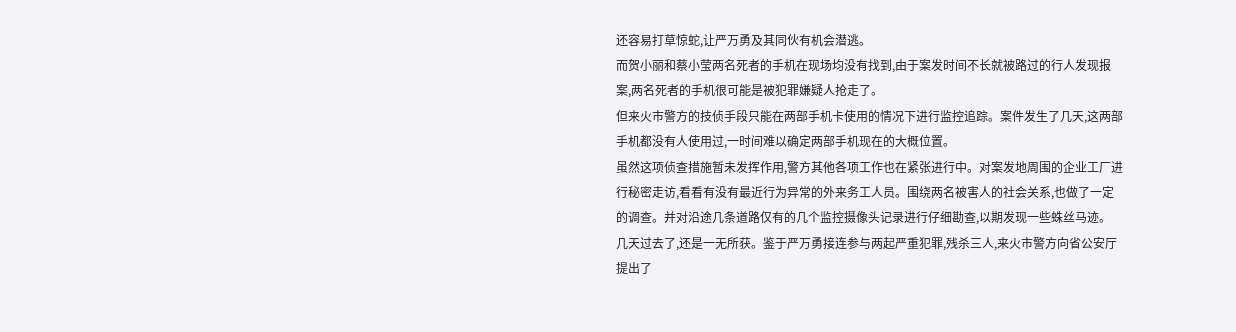还容易打草惊蛇,让严万勇及其同伙有机会潜逃。
而贺小丽和蔡小莹两名死者的手机在现场均没有找到,由于案发时间不长就被路过的行人发现报案,两名死者的手机很可能是被犯罪嫌疑人抢走了。
但来火市警方的技侦手段只能在两部手机卡使用的情况下进行监控追踪。案件发生了几天,这两部手机都没有人使用过,一时间难以确定两部手机现在的大概位置。
虽然这项侦查措施暂未发挥作用,警方其他各项工作也在紧张进行中。对案发地周围的企业工厂进行秘密走访,看看有没有最近行为异常的外来务工人员。围绕两名被害人的社会关系,也做了一定的调查。并对沿途几条道路仅有的几个监控摄像头记录进行仔细勘查,以期发现一些蛛丝马迹。
几天过去了,还是一无所获。鉴于严万勇接连参与两起严重犯罪,残杀三人,来火市警方向省公安厅提出了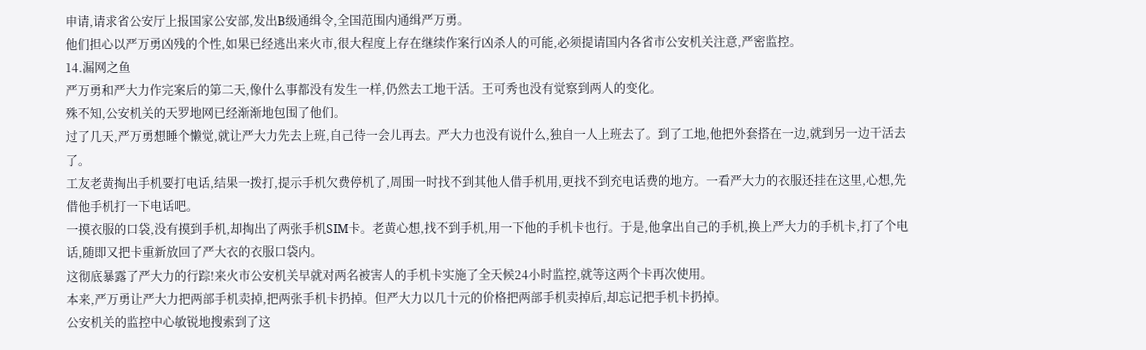申请,请求省公安厅上报国家公安部,发出B级通缉令,全国范围内通缉严万勇。
他们担心以严万勇凶残的个性,如果已经逃出来火市,很大程度上存在继续作案行凶杀人的可能,必须提请国内各省市公安机关注意,严密监控。
14.漏网之鱼
严万勇和严大力作完案后的第二天,像什么事都没有发生一样,仍然去工地干活。王可秀也没有觉察到两人的变化。
殊不知,公安机关的天罗地网已经渐渐地包围了他们。
过了几天,严万勇想睡个懒觉,就让严大力先去上班,自己待一会儿再去。严大力也没有说什么,独自一人上班去了。到了工地,他把外套搭在一边,就到另一边干活去了。
工友老黄掏出手机要打电话,结果一拨打,提示手机欠费停机了,周围一时找不到其他人借手机用,更找不到充电话费的地方。一看严大力的衣服还挂在这里,心想,先借他手机打一下电话吧。
一摸衣服的口袋,没有摸到手机,却掏出了两张手机SIM卡。老黄心想,找不到手机,用一下他的手机卡也行。于是,他拿出自己的手机,换上严大力的手机卡,打了个电话,随即又把卡重新放回了严大衣的衣服口袋内。
这彻底暴露了严大力的行踪!来火市公安机关早就对两名被害人的手机卡实施了全天候24小时监控,就等这两个卡再次使用。
本来,严万勇让严大力把两部手机卖掉,把两张手机卡扔掉。但严大力以几十元的价格把两部手机卖掉后,却忘记把手机卡扔掉。
公安机关的监控中心敏锐地搜索到了这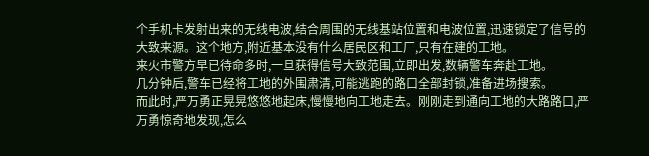个手机卡发射出来的无线电波,结合周围的无线基站位置和电波位置,迅速锁定了信号的大致来源。这个地方,附近基本没有什么居民区和工厂,只有在建的工地。
来火市警方早已待命多时,一旦获得信号大致范围,立即出发,数辆警车奔赴工地。
几分钟后,警车已经将工地的外围肃清,可能逃跑的路口全部封锁,准备进场搜索。
而此时,严万勇正晃晃悠悠地起床,慢慢地向工地走去。刚刚走到通向工地的大路路口,严万勇惊奇地发现,怎么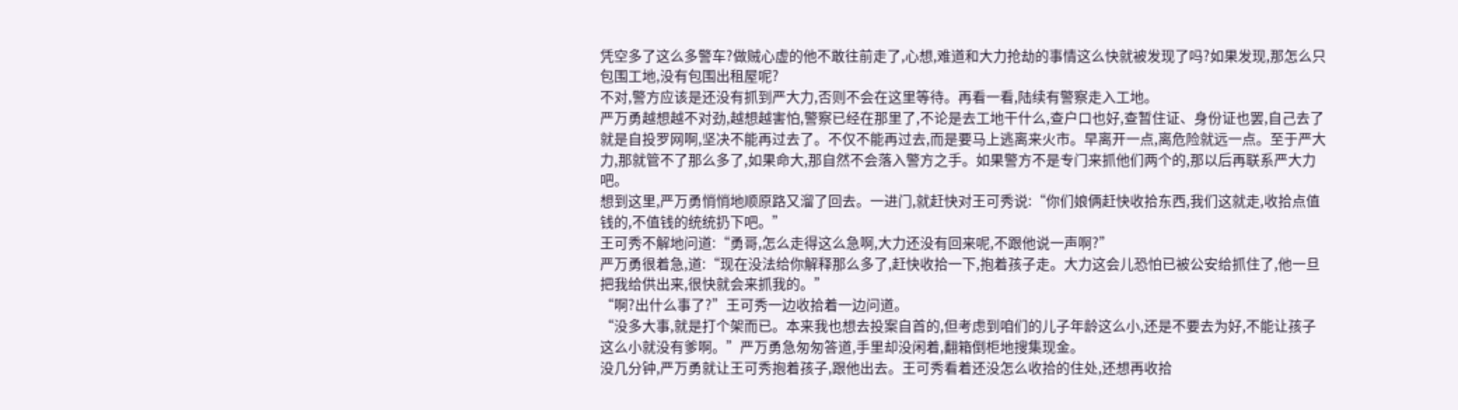凭空多了这么多警车?做贼心虚的他不敢往前走了,心想,难道和大力抢劫的事情这么快就被发现了吗?如果发现,那怎么只包围工地,没有包围出租屋呢?
不对,警方应该是还没有抓到严大力,否则不会在这里等待。再看一看,陆续有警察走入工地。
严万勇越想越不对劲,越想越害怕,警察已经在那里了,不论是去工地干什么,查户口也好,查暂住证、身份证也罢,自己去了就是自投罗网啊,坚决不能再过去了。不仅不能再过去,而是要马上逃离来火市。早离开一点,离危险就远一点。至于严大力,那就管不了那么多了,如果命大,那自然不会落入警方之手。如果警方不是专门来抓他们两个的,那以后再联系严大力吧。
想到这里,严万勇悄悄地顺原路又溜了回去。一进门,就赶快对王可秀说:“你们娘俩赶快收拾东西,我们这就走,收拾点值钱的,不值钱的统统扔下吧。”
王可秀不解地问道:“勇哥,怎么走得这么急啊,大力还没有回来呢,不跟他说一声啊?”
严万勇很着急,道:“现在没法给你解释那么多了,赶快收拾一下,抱着孩子走。大力这会儿恐怕已被公安给抓住了,他一旦把我给供出来,很快就会来抓我的。”
“啊?出什么事了?”王可秀一边收拾着一边问道。
“没多大事,就是打个架而已。本来我也想去投案自首的,但考虑到咱们的儿子年龄这么小,还是不要去为好,不能让孩子这么小就没有爹啊。”严万勇急匆匆答道,手里却没闲着,翻箱倒柜地搜集现金。
没几分钟,严万勇就让王可秀抱着孩子,跟他出去。王可秀看着还没怎么收拾的住处,还想再收拾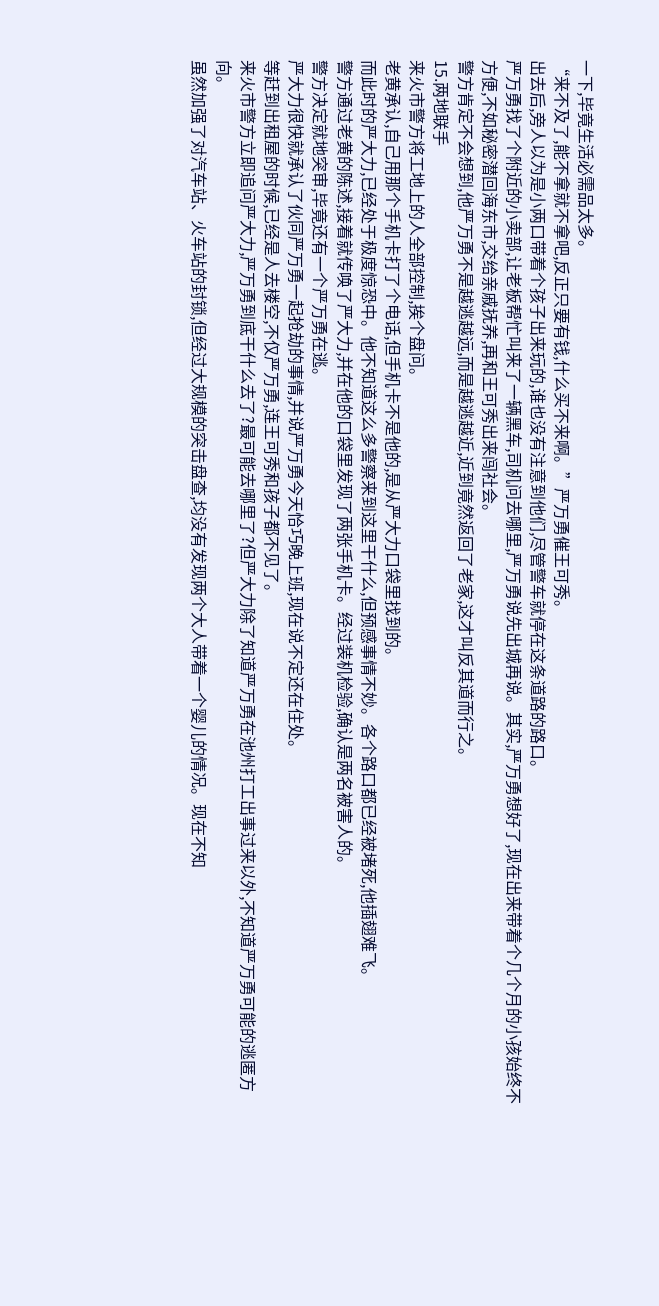一下,毕竟生活必需品太多。
“来不及了,能不拿就不拿吧,反正只要有钱,什么买不来啊。”严万勇催王可秀。
出去后,旁人以为是小两口带着个孩子出来玩的,谁也没有注意到他们,尽管警车就停在这条道路的路口。
严万勇找了个附近的小卖部,让老板帮忙叫来了一辆黑车,司机问去哪里,严万勇说先出城再说。其实,严万勇想好了,现在出来带着个几个月的小孩始终不方便,不如秘密潜回海东市,交给亲戚抚养,再和王可秀出来闯社会。
警方肯定不会想到,他严万勇不是越逃越远,而是越逃越近,近到竟然返回了老家,这才叫反其道而行之。
15.两地联手
来火市警方将工地上的人全部控制,挨个盘问。
老黄承认,自己用那个手机卡打了个电话,但手机卡不是他的,是从严大力口袋里找到的。
而此时的严大力,已经处于极度惊恐中。他不知道这么多警察来到这里干什么,但预感事情不妙。各个路口都已经被堵死,他插翅难飞。
警方通过老黄的陈述,接着就传唤了严大力,并在他的口袋里发现了两张手机卡。经过装机检验,确认是两名被害人的。
警方决定就地突审,毕竟还有一个严万勇在逃。
严大力很快就承认了伙同严万勇一起抢劫的事情,并说严万勇今天恰巧晚上班,现在说不定还在住处。
等赶到出租屋的时候,已经是人去楼空,不仅严万勇,连王可秀和孩子都不见了。
来火市警方立即追问严大力,严万勇到底干什么去了?最可能去哪里了?但严大力除了知道严万勇在池州打工出事过来以外,不知道严万勇可能的逃匿方向。
虽然加强了对汽车站、火车站的封锁,但经过大规模的突击盘查,均没有发现两个大人带着一个婴儿的情况。现在不知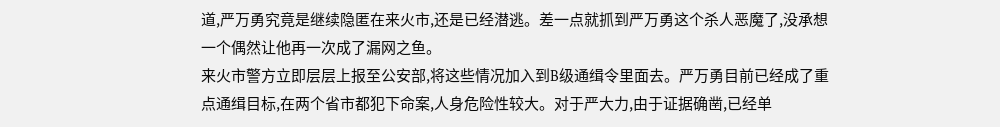道,严万勇究竟是继续隐匿在来火市,还是已经潜逃。差一点就抓到严万勇这个杀人恶魔了,没承想一个偶然让他再一次成了漏网之鱼。
来火市警方立即层层上报至公安部,将这些情况加入到B级通缉令里面去。严万勇目前已经成了重点通缉目标,在两个省市都犯下命案,人身危险性较大。对于严大力,由于证据确凿,已经单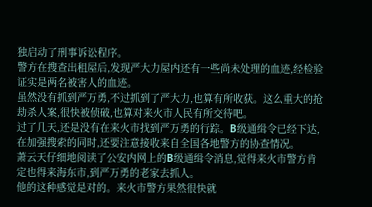独启动了刑事诉讼程序。
警方在搜查出租屋后,发现严大力屋内还有一些尚未处理的血迹,经检验证实是两名被害人的血迹。
虽然没有抓到严万勇,不过抓到了严大力,也算有所收获。这么重大的抢劫杀人案,很快被侦破,也算对来火市人民有所交待吧。
过了几天,还是没有在来火市找到严万勇的行踪。B级通缉令已经下达,在加强搜索的同时,还要注意接收来自全国各地警方的协查情况。
萧云天仔细地阅读了公安内网上的B级通缉令消息,觉得来火市警方肯定也得来海东市,到严万勇的老家去抓人。
他的这种感觉是对的。来火市警方果然很快就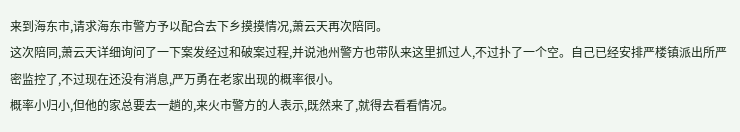来到海东市,请求海东市警方予以配合去下乡摸摸情况,萧云天再次陪同。
这次陪同,萧云天详细询问了一下案发经过和破案过程,并说池州警方也带队来这里抓过人,不过扑了一个空。自己已经安排严楼镇派出所严密监控了,不过现在还没有消息,严万勇在老家出现的概率很小。
概率小归小,但他的家总要去一趟的,来火市警方的人表示,既然来了,就得去看看情况。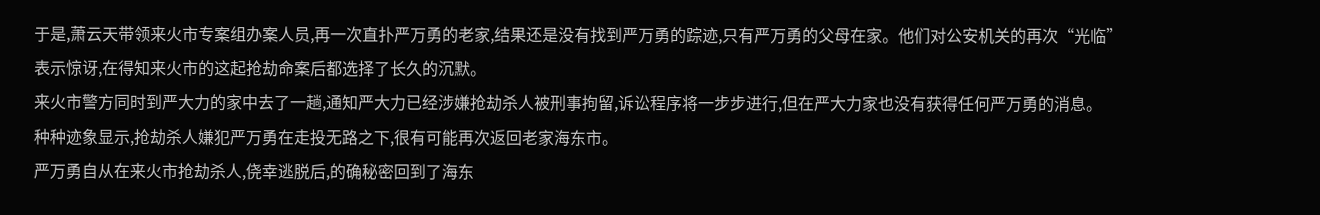于是,萧云天带领来火市专案组办案人员,再一次直扑严万勇的老家,结果还是没有找到严万勇的踪迹,只有严万勇的父母在家。他们对公安机关的再次“光临”表示惊讶,在得知来火市的这起抢劫命案后都选择了长久的沉默。
来火市警方同时到严大力的家中去了一趟,通知严大力已经涉嫌抢劫杀人被刑事拘留,诉讼程序将一步步进行,但在严大力家也没有获得任何严万勇的消息。
种种迹象显示,抢劫杀人嫌犯严万勇在走投无路之下,很有可能再次返回老家海东市。
严万勇自从在来火市抢劫杀人,侥幸逃脱后,的确秘密回到了海东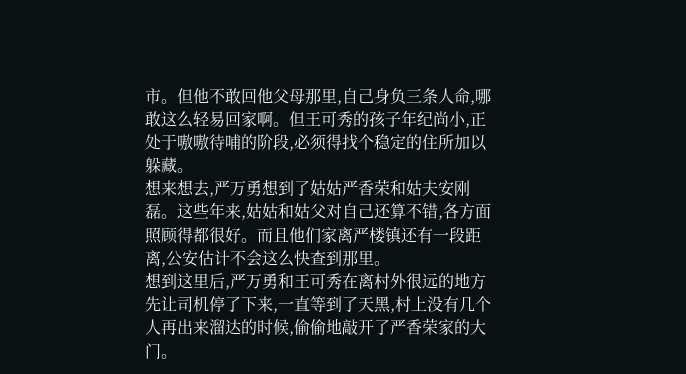市。但他不敢回他父母那里,自己身负三条人命,哪敢这么轻易回家啊。但王可秀的孩子年纪尚小,正处于嗷嗷待哺的阶段,必须得找个稳定的住所加以躲藏。
想来想去,严万勇想到了姑姑严香荣和姑夫安刚磊。这些年来,姑姑和姑父对自己还算不错,各方面照顾得都很好。而且他们家离严楼镇还有一段距离,公安估计不会这么快查到那里。
想到这里后,严万勇和王可秀在离村外很远的地方先让司机停了下来,一直等到了天黑,村上没有几个人再出来溜达的时候,偷偷地敲开了严香荣家的大门。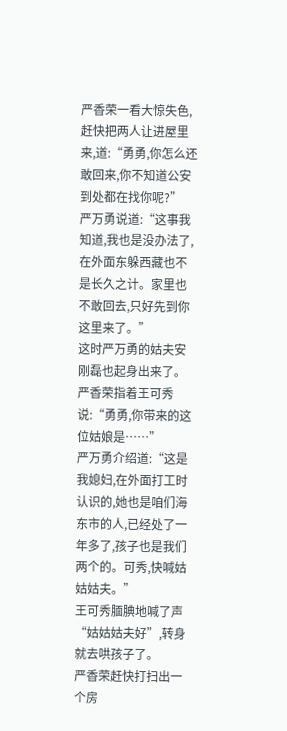严香荣一看大惊失色,赶快把两人让进屋里来,道:“勇勇,你怎么还敢回来,你不知道公安到处都在找你呢?”
严万勇说道:“这事我知道,我也是没办法了,在外面东躲西藏也不是长久之计。家里也不敢回去,只好先到你这里来了。”
这时严万勇的姑夫安刚磊也起身出来了。
严香荣指着王可秀说:“勇勇,你带来的这位姑娘是……”
严万勇介绍道:“这是我媳妇,在外面打工时认识的,她也是咱们海东市的人,已经处了一年多了,孩子也是我们两个的。可秀,快喊姑姑姑夫。”
王可秀腼腆地喊了声“姑姑姑夫好”,转身就去哄孩子了。
严香荣赶快打扫出一个房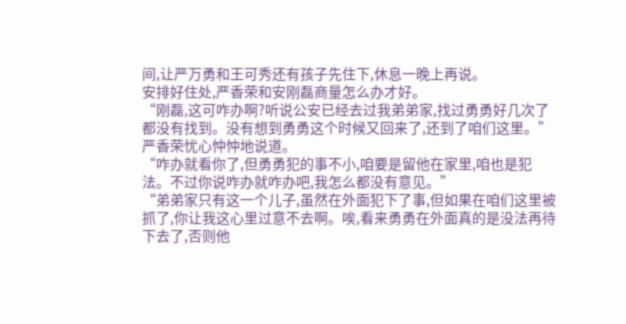间,让严万勇和王可秀还有孩子先住下,休息一晚上再说。
安排好住处,严香荣和安刚磊商量怎么办才好。
“刚磊,这可咋办啊?听说公安已经去过我弟弟家,找过勇勇好几次了都没有找到。没有想到勇勇这个时候又回来了,还到了咱们这里。”严香荣忧心忡忡地说道。
“咋办就看你了,但勇勇犯的事不小,咱要是留他在家里,咱也是犯法。不过你说咋办就咋办吧,我怎么都没有意见。”
“弟弟家只有这一个儿子,虽然在外面犯下了事,但如果在咱们这里被抓了,你让我这心里过意不去啊。唉,看来勇勇在外面真的是没法再待下去了,否则他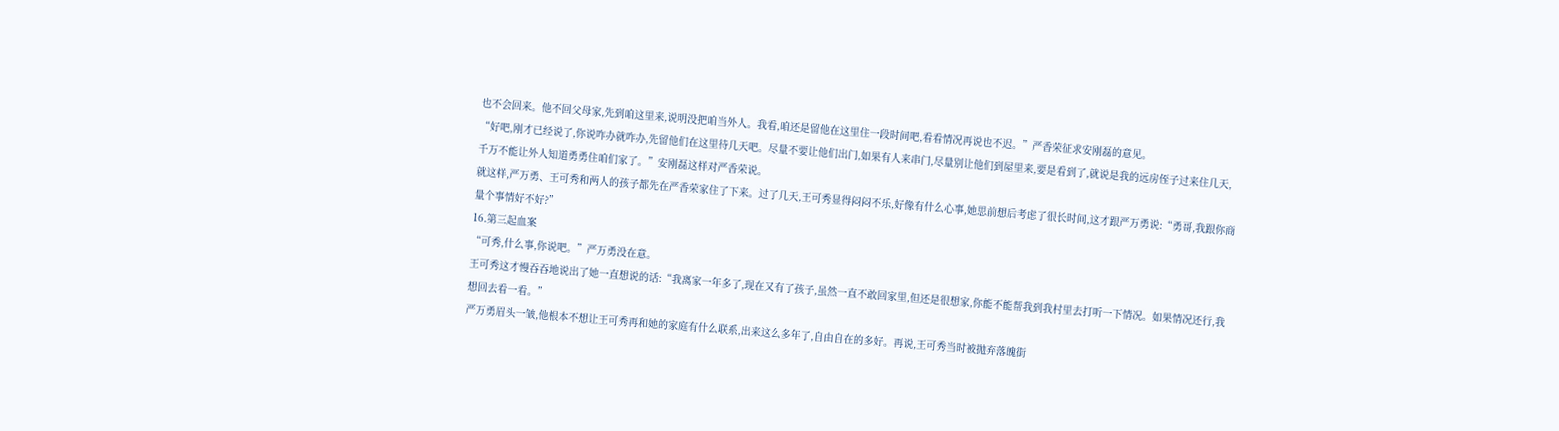也不会回来。他不回父母家,先到咱这里来,说明没把咱当外人。我看,咱还是留他在这里住一段时间吧,看看情况再说也不迟。”严香荣征求安刚磊的意见。
“好吧,刚才已经说了,你说咋办就咋办,先留他们在这里待几天吧。尽量不要让他们出门,如果有人来串门,尽量别让他们到屋里来,要是看到了,就说是我的远房侄子过来住几天,千万不能让外人知道勇勇住咱们家了。”安刚磊这样对严香荣说。
就这样,严万勇、王可秀和两人的孩子都先在严香荣家住了下来。过了几天,王可秀显得闷闷不乐,好像有什么心事,她思前想后考虑了很长时间,这才跟严万勇说:“勇哥,我跟你商量个事情好不好?”
16.第三起血案
“可秀,什么事,你说吧。”严万勇没在意。
王可秀这才慢吞吞地说出了她一直想说的话:“我离家一年多了,现在又有了孩子,虽然一直不敢回家里,但还是很想家,你能不能帮我到我村里去打听一下情况。如果情况还行,我想回去看一看。”
严万勇眉头一皱,他根本不想让王可秀再和她的家庭有什么联系,出来这么多年了,自由自在的多好。再说,王可秀当时被抛弃落魄街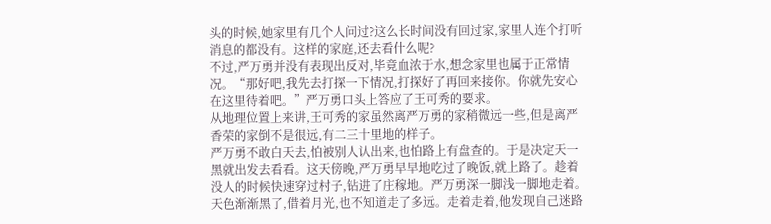头的时候,她家里有几个人问过?这么长时间没有回过家,家里人连个打听消息的都没有。这样的家庭,还去看什么呢?
不过,严万勇并没有表现出反对,毕竟血浓于水,想念家里也属于正常情况。“那好吧,我先去打探一下情况,打探好了再回来接你。你就先安心在这里待着吧。”严万勇口头上答应了王可秀的要求。
从地理位置上来讲,王可秀的家虽然离严万勇的家稍微远一些,但是离严香荣的家倒不是很远,有二三十里地的样子。
严万勇不敢白天去,怕被别人认出来,也怕路上有盘查的。于是决定天一黑就出发去看看。这天傍晚,严万勇早早地吃过了晚饭,就上路了。趁着没人的时候快速穿过村子,钻进了庄稼地。严万勇深一脚浅一脚地走着。天色渐渐黑了,借着月光,也不知道走了多远。走着走着,他发现自己迷路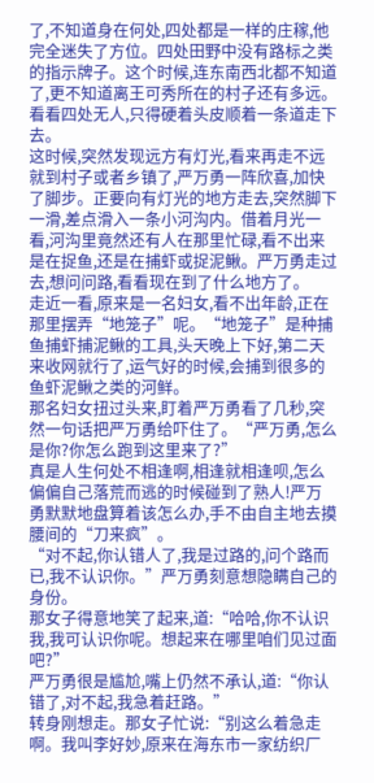了,不知道身在何处,四处都是一样的庄稼,他完全迷失了方位。四处田野中没有路标之类的指示牌子。这个时候,连东南西北都不知道了,更不知道离王可秀所在的村子还有多远。看看四处无人,只得硬着头皮顺着一条道走下去。
这时候,突然发现远方有灯光,看来再走不远就到村子或者乡镇了,严万勇一阵欣喜,加快了脚步。正要向有灯光的地方走去,突然脚下一滑,差点滑入一条小河沟内。借着月光一看,河沟里竟然还有人在那里忙碌,看不出来是在捉鱼,还是在捕虾或捉泥鳅。严万勇走过去,想问问路,看看现在到了什么地方了。
走近一看,原来是一名妇女,看不出年龄,正在那里摆弄“地笼子”呢。“地笼子”是种捕鱼捕虾捕泥鳅的工具,头天晚上下好,第二天来收网就行了,运气好的时候,会捕到很多的鱼虾泥鳅之类的河鲜。
那名妇女扭过头来,盯着严万勇看了几秒,突然一句话把严万勇给吓住了。“严万勇,怎么是你?你怎么跑到这里来了?”
真是人生何处不相逢啊,相逢就相逢呗,怎么偏偏自己落荒而逃的时候碰到了熟人!严万勇默默地盘算着该怎么办,手不由自主地去摸腰间的“刀来疯”。
“对不起,你认错人了,我是过路的,问个路而已,我不认识你。”严万勇刻意想隐瞒自己的身份。
那女子得意地笑了起来,道:“哈哈,你不认识我,我可认识你呢。想起来在哪里咱们见过面吧?”
严万勇很是尴尬,嘴上仍然不承认,道:“你认错了,对不起,我急着赶路。”
转身刚想走。那女子忙说:“别这么着急走啊。我叫李好妙,原来在海东市一家纺织厂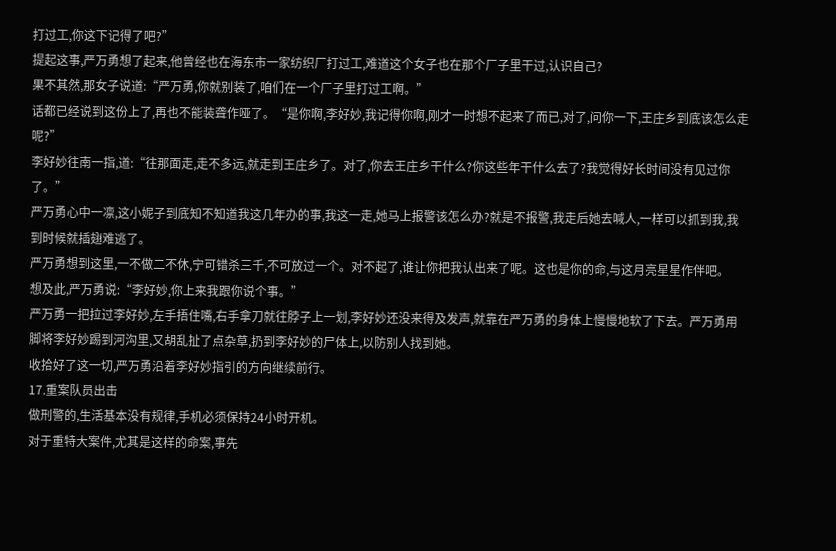打过工,你这下记得了吧?”
提起这事,严万勇想了起来,他曾经也在海东市一家纺织厂打过工,难道这个女子也在那个厂子里干过,认识自己?
果不其然,那女子说道:“严万勇,你就别装了,咱们在一个厂子里打过工啊。”
话都已经说到这份上了,再也不能装聋作哑了。“是你啊,李好妙,我记得你啊,刚才一时想不起来了而已,对了,问你一下,王庄乡到底该怎么走呢?”
李好妙往南一指,道:“往那面走,走不多远,就走到王庄乡了。对了,你去王庄乡干什么?你这些年干什么去了?我觉得好长时间没有见过你了。”
严万勇心中一凛,这小妮子到底知不知道我这几年办的事,我这一走,她马上报警该怎么办?就是不报警,我走后她去喊人,一样可以抓到我,我到时候就插翅难逃了。
严万勇想到这里,一不做二不休,宁可错杀三千,不可放过一个。对不起了,谁让你把我认出来了呢。这也是你的命,与这月亮星星作伴吧。
想及此,严万勇说:“李好妙,你上来我跟你说个事。”
严万勇一把拉过李好妙,左手捂住嘴,右手拿刀就往脖子上一划,李好妙还没来得及发声,就靠在严万勇的身体上慢慢地软了下去。严万勇用脚将李好妙踢到河沟里,又胡乱扯了点杂草,扔到李好妙的尸体上,以防别人找到她。
收拾好了这一切,严万勇沿着李好妙指引的方向继续前行。
17.重案队员出击
做刑警的,生活基本没有规律,手机必须保持24小时开机。
对于重特大案件,尤其是这样的命案,事先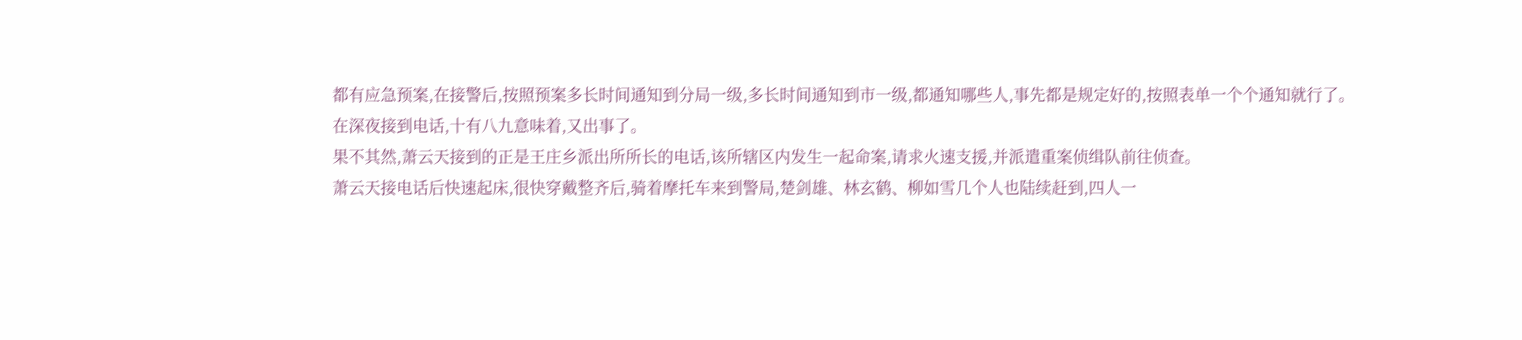都有应急预案,在接警后,按照预案多长时间通知到分局一级,多长时间通知到市一级,都通知哪些人,事先都是规定好的,按照表单一个个通知就行了。
在深夜接到电话,十有八九意味着,又出事了。
果不其然,萧云天接到的正是王庄乡派出所所长的电话,该所辖区内发生一起命案,请求火速支援,并派遣重案侦缉队前往侦查。
萧云天接电话后快速起床,很快穿戴整齐后,骑着摩托车来到警局,楚剑雄、林玄鹤、柳如雪几个人也陆续赶到,四人一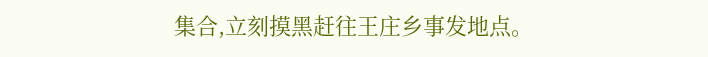集合,立刻摸黑赶往王庄乡事发地点。